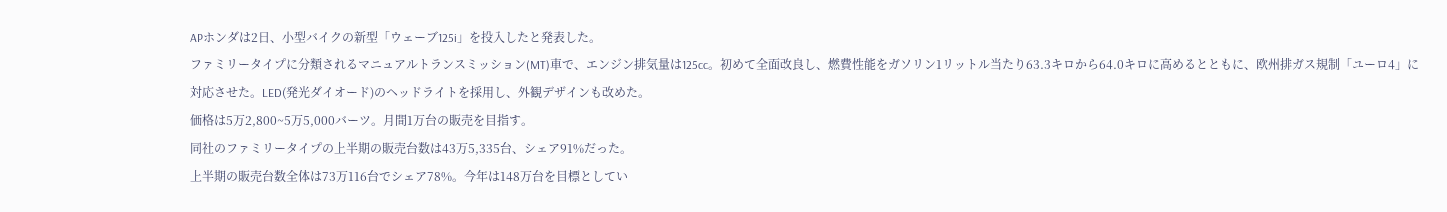APホンダは2日、小型バイクの新型「ウェーブ125i」を投入したと発表した。
ファミリータイプに分類されるマニュアルトランスミッション(MT)車で、エンジン排気量は125cc。初めて全面改良し、燃費性能をガソリン1リットル当たり63.3キロから64.0キロに高めるとともに、欧州排ガス規制「ユーロ4」に対応させた。LED(発光ダイオード)のヘッドライトを採用し、外観デザインも改めた。
価格は5万2,800~5万5,000バーツ。月間1万台の販売を目指す。
同社のファミリータイプの上半期の販売台数は43万5,335台、シェア91%だった。
上半期の販売台数全体は73万116台でシェア78%。今年は148万台を目標としてい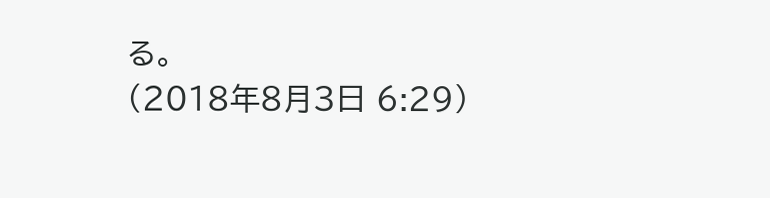る。
(2018年8月3日 6:29)